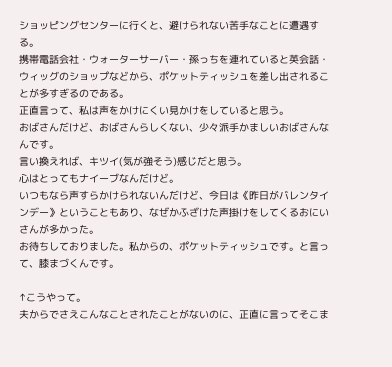ショッピングセンターに行くと、避けられない苦手なことに遭遇する。
携帯電話会社・ウォーターサーバー・孫っちを連れていると英会話・ウィッグのショップなどから、ポケットティッシュを差し出されることが多すぎるのである。
正直言って、私は声をかけにくい見かけをしていると思う。
おばさんだけど、おばさんらしくない、少々派手かましいおばさんなんです。
言い換えれば、キツイ(気が強そう)感じだと思う。
心はとってもナイーブなんだけど。
いつもなら声すらかけられないんだけど、今日は《昨日がバレンタインデー》ということもあり、なぜかふざけた声掛けをしてくるおにいさんが多かった。
お待ちしておりました。私からの、ポケットティッシュです。と言って、膝まづくんです。

↑こうやって。
夫からでさえこんなことされたことがないのに、正直に言ってそこま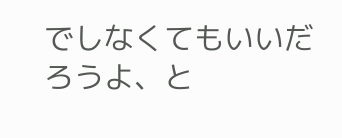でしなくてもいいだろうよ、と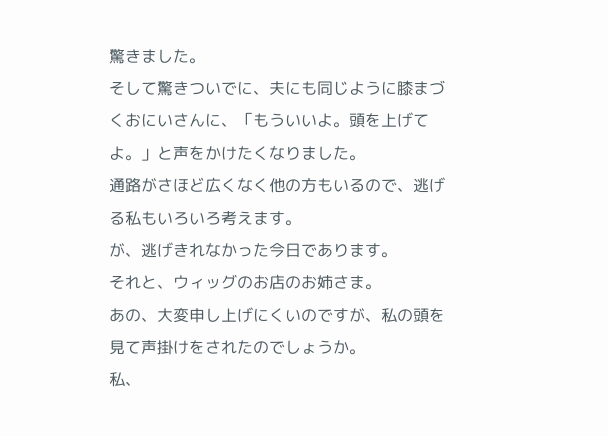驚きました。
そして驚きついでに、夫にも同じように膝まづくおにいさんに、「もういいよ。頭を上げてよ。」と声をかけたくなりました。
通路がさほど広くなく他の方もいるので、逃げる私もいろいろ考えます。
が、逃げきれなかった今日であります。
それと、ウィッグのお店のお姉さま。
あの、大変申し上げにくいのですが、私の頭を見て声掛けをされたのでしょうか。
私、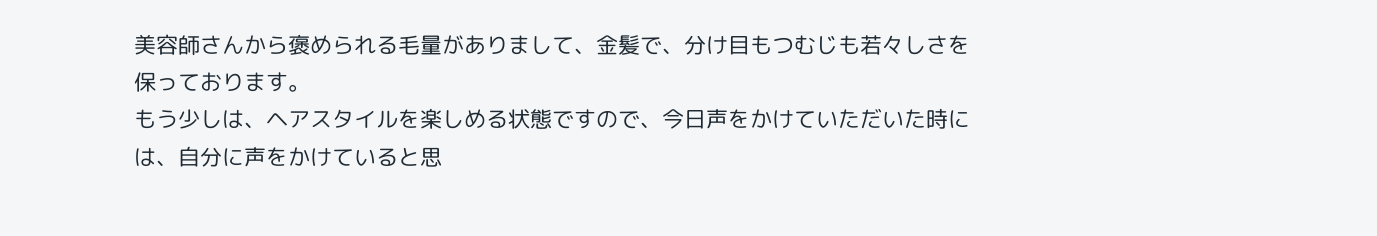美容師さんから褒められる毛量がありまして、金髪で、分け目もつむじも若々しさを保っております。
もう少しは、ヘアスタイルを楽しめる状態ですので、今日声をかけていただいた時には、自分に声をかけていると思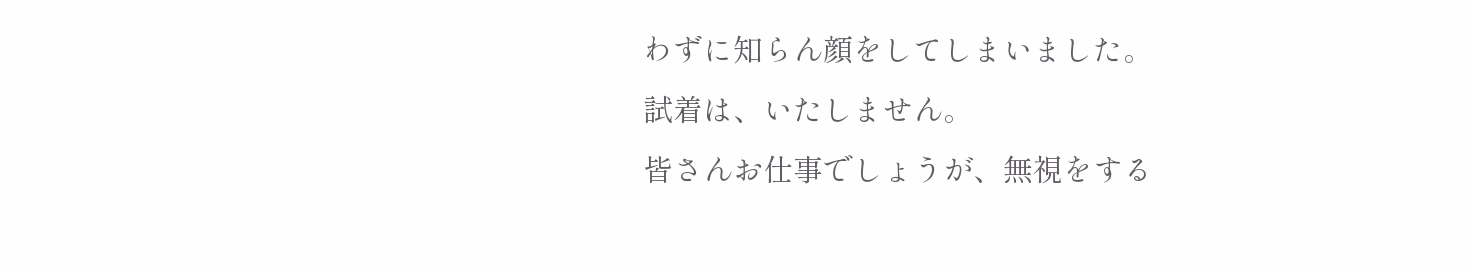わずに知らん顔をしてしまいました。
試着は、いたしません。
皆さんお仕事でしょうが、無視をする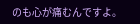のも心が痛むんですよ。